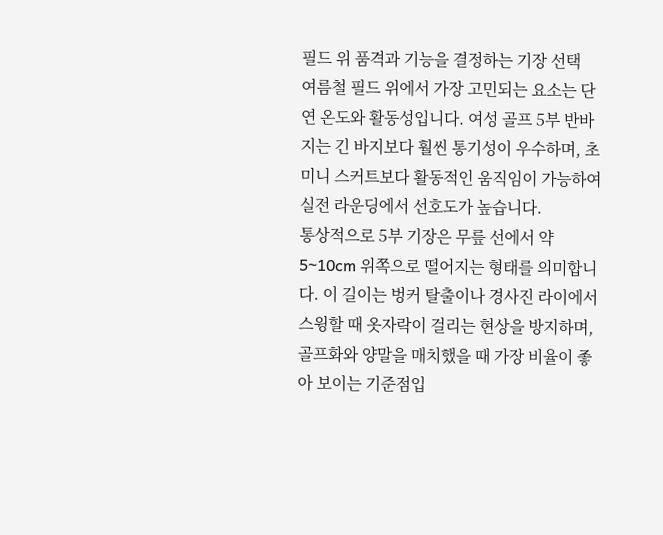필드 위 품격과 기능을 결정하는 기장 선택
여름철 필드 위에서 가장 고민되는 요소는 단연 온도와 활동성입니다. 여성 골프 5부 반바지는 긴 바지보다 훨씬 통기성이 우수하며, 초미니 스커트보다 활동적인 움직임이 가능하여 실전 라운딩에서 선호도가 높습니다.
통상적으로 5부 기장은 무릎 선에서 약 5~10cm 위쪽으로 떨어지는 형태를 의미합니다. 이 길이는 벙커 탈출이나 경사진 라이에서 스윙할 때 옷자락이 걸리는 현상을 방지하며, 골프화와 양말을 매치했을 때 가장 비율이 좋아 보이는 기준점입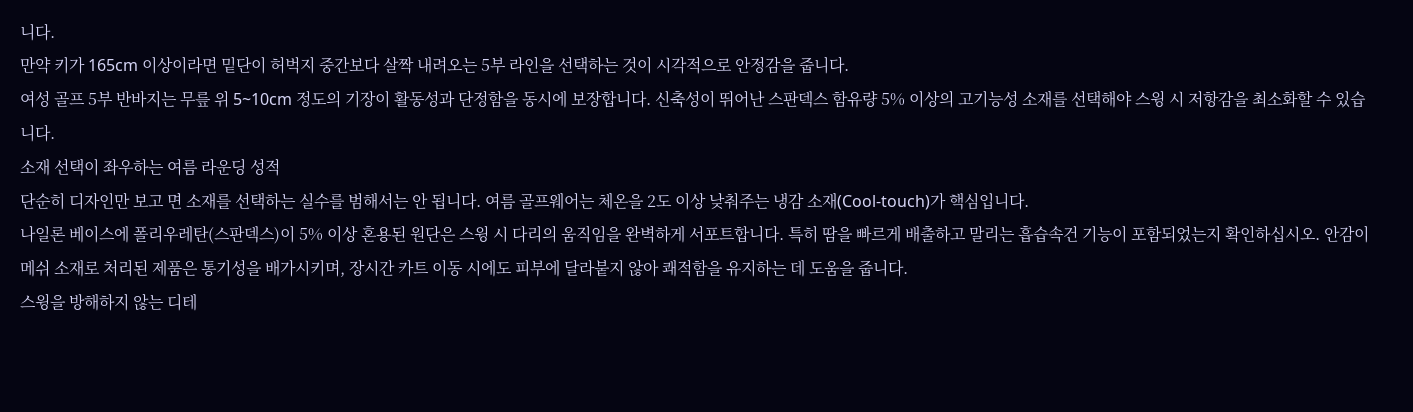니다.
만약 키가 165cm 이상이라면 밑단이 허벅지 중간보다 살짝 내려오는 5부 라인을 선택하는 것이 시각적으로 안정감을 줍니다.
여성 골프 5부 반바지는 무릎 위 5~10cm 정도의 기장이 활동성과 단정함을 동시에 보장합니다. 신축성이 뛰어난 스판덱스 함유량 5% 이상의 고기능성 소재를 선택해야 스윙 시 저항감을 최소화할 수 있습니다.
소재 선택이 좌우하는 여름 라운딩 성적
단순히 디자인만 보고 면 소재를 선택하는 실수를 범해서는 안 됩니다. 여름 골프웨어는 체온을 2도 이상 낮춰주는 냉감 소재(Cool-touch)가 핵심입니다.
나일론 베이스에 폴리우레탄(스판덱스)이 5% 이상 혼용된 원단은 스윙 시 다리의 움직임을 완벽하게 서포트합니다. 특히 땀을 빠르게 배출하고 말리는 흡습속건 기능이 포함되었는지 확인하십시오. 안감이 메쉬 소재로 처리된 제품은 통기성을 배가시키며, 장시간 카트 이동 시에도 피부에 달라붙지 않아 쾌적함을 유지하는 데 도움을 줍니다.
스윙을 방해하지 않는 디테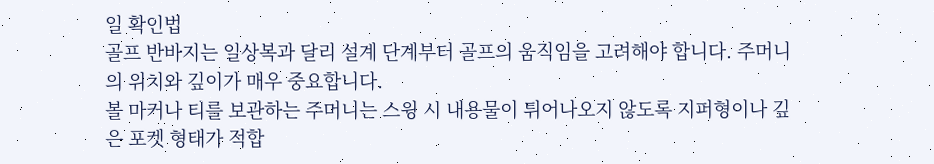일 확인법
골프 반바지는 일상복과 달리 설계 단계부터 골프의 움직임을 고려해야 합니다. 주머니의 위치와 깊이가 매우 중요합니다.
볼 마커나 티를 보관하는 주머니는 스윙 시 내용물이 튀어나오지 않도록 지퍼형이나 깊은 포켓 형태가 적합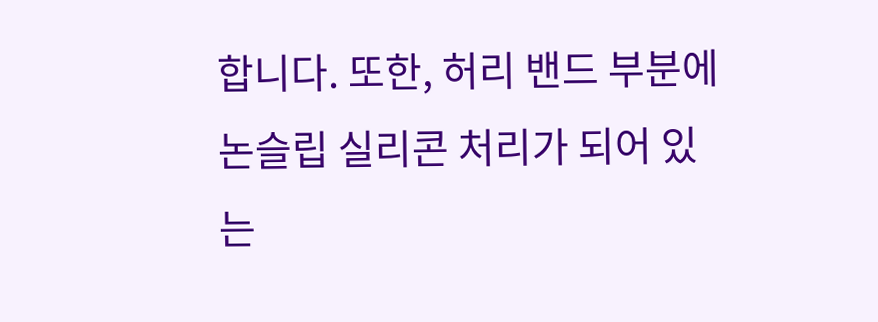합니다. 또한, 허리 밴드 부분에 논슬립 실리콘 처리가 되어 있는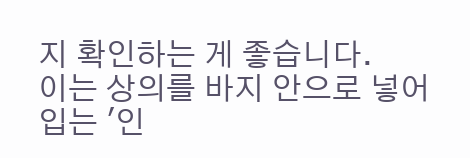지 확인하는 게 좋습니다.
이는 상의를 바지 안으로 넣어 입는 '인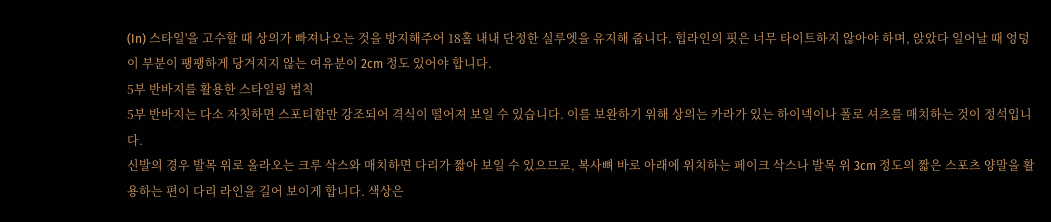(In) 스타일'을 고수할 때 상의가 빠져나오는 것을 방지해주어 18홀 내내 단정한 실루엣을 유지해 줍니다. 힙라인의 핏은 너무 타이트하지 않아야 하며, 앉았다 일어날 때 엉덩이 부분이 팽팽하게 당겨지지 않는 여유분이 2cm 정도 있어야 합니다.
5부 반바지를 활용한 스타일링 법칙
5부 반바지는 다소 자칫하면 스포티함만 강조되어 격식이 떨어져 보일 수 있습니다. 이를 보완하기 위해 상의는 카라가 있는 하이넥이나 폴로 셔츠를 매치하는 것이 정석입니다.
신발의 경우 발목 위로 올라오는 크루 삭스와 매치하면 다리가 짧아 보일 수 있으므로, 복사뼈 바로 아래에 위치하는 페이크 삭스나 발목 위 3cm 정도의 짧은 스포츠 양말을 활용하는 편이 다리 라인을 길어 보이게 합니다. 색상은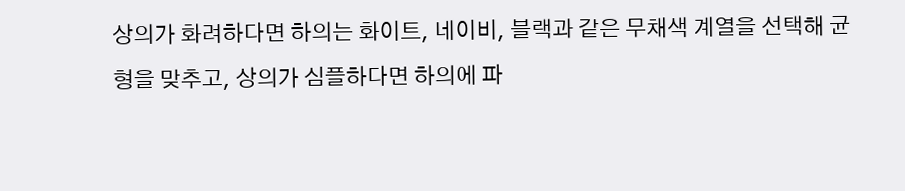상의가 화려하다면 하의는 화이트, 네이비, 블랙과 같은 무채색 계열을 선택해 균형을 맞추고, 상의가 심플하다면 하의에 파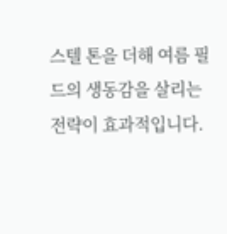스텔 톤을 더해 여름 필드의 생동감을 살리는 전략이 효과적입니다.